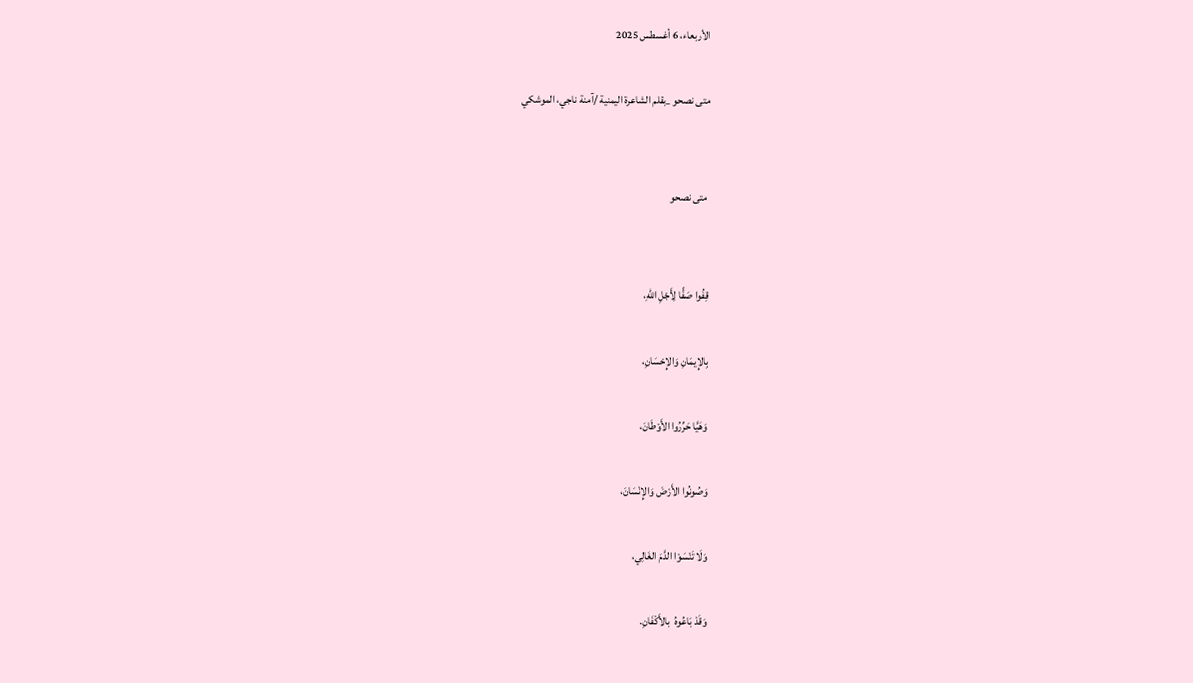الأربعاء، 6 أغسطس 2025

متى نصحو _بقلم الشاعرة اليمنية /آمنة ناجي، الموشكي


 متى نصحو


قِفُوا صَفًّا لِأَجْلِ اللهِ،

بِالإِيمَانِ وَالإِحْسَانِ،

وَهَيَّا حَرِّرُوا الأَوْطَانَ،

وَصُونُوا الأَرْضَ وَالإِنْسَانَ،

وَلَا تَنْسَوْا الدَّمَ الغَالِي،

وَقَدْ بَاعُوهُ  بالأَكْفَانِ.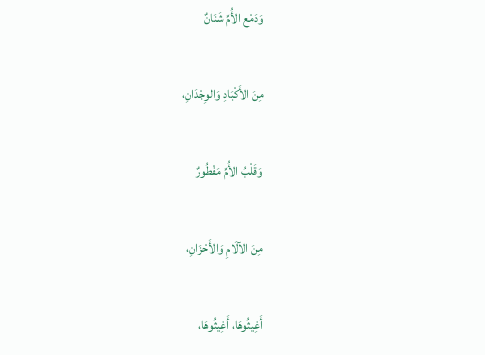وَدَمْع الأُمِّ شَنَانٌ

مِنَ الأَكْبَادِ وَالوِجْدَانِ،

وَقَلْبُ الأُمِّ مَفْطُورٌ

مِنَ الآلَامِ وَالأَحْزَانِ،

أَغِيثُوهَا، أَغِيثُوهَا،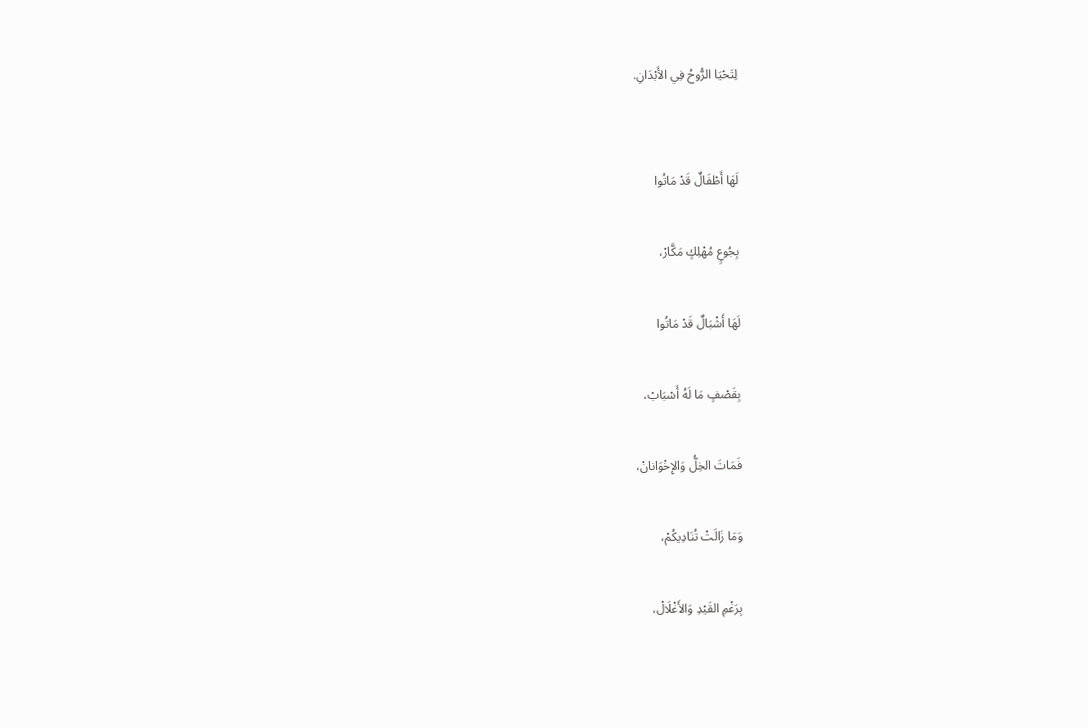لِتَحْيَا الرُّوحُ فِي الأَبْدَانِ.


لَهَا أَطْفَالٌ قَدْ مَاتُوا

بِجُوعٍ مُهْلِكٍ مَكَّارْ،

لَهَا أَشْبَالٌ قَدْ مَاتُوا

بِقَصْفٍ مَا لَهُ أَسْبَابْ،

فَمَاتَ الخِلُّ وَالإِخْوَانانْ،

وَمَا زَالَتْ تُنَادِيكُمْ،

بِرَغْمِ القَيْدِ وَالأَغْلَالْ،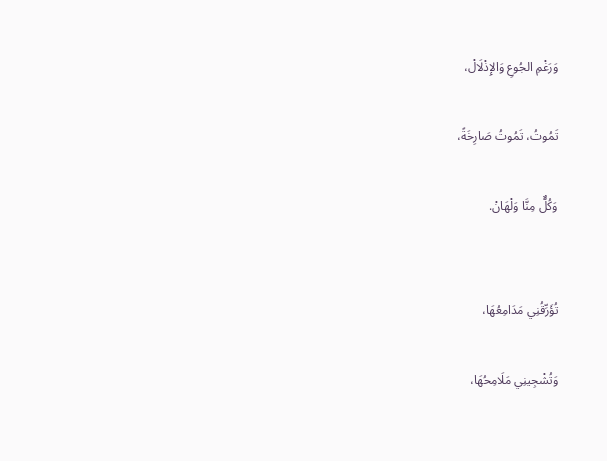وَرَغْمِ الجُوعِ وَالإِذْلَالْ،

تَمُوتُ، تَمُوتُ صَارِخَةً،

وَكُلٌّ مِنَّا وَلْهَانْ.


تُؤَرِّقُنِي مَدَامِعُهَا،

وَتُشْجِينِي مَلَامِحُهَا،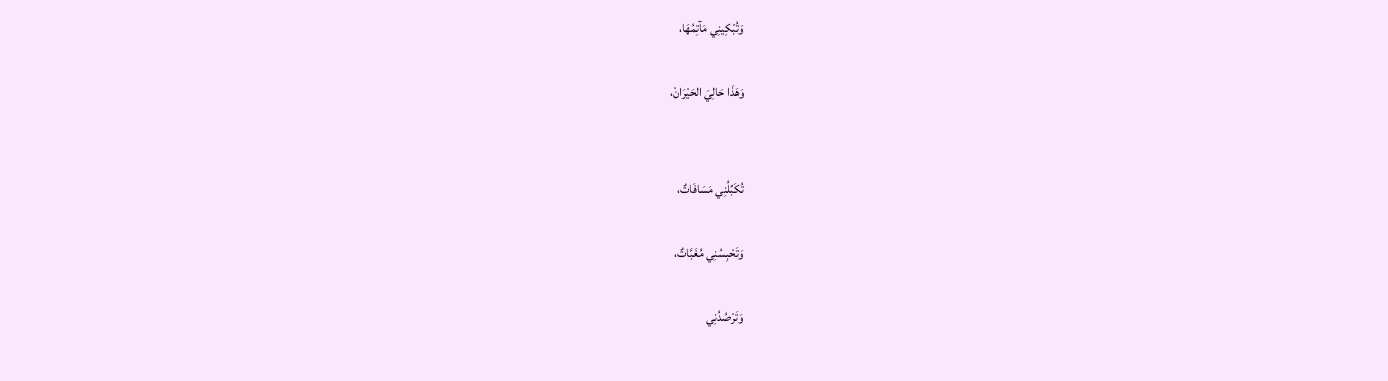وَتُبْكِينِي مَآتِمُهَا،

وَهَذَا حَالِيَ الحَيْرَانْ،


تُكَبِّلُنِي مَسَافَاتٌ،

وَتَحْبِسُنِي مُغَبَّاتٌ،

وَتَرْصُدُنِي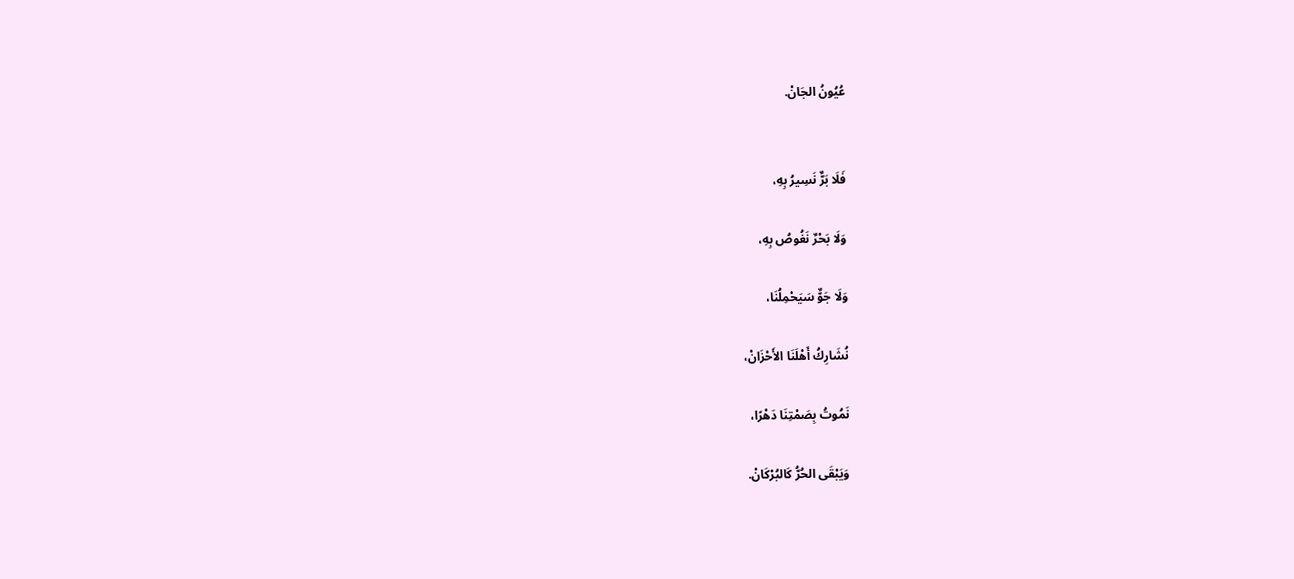عُيُونُ الجَانْ.


فَلَا بَرٌّ نَسِيرُ بِهِ،

وَلَا بَحْرٌ نَغُوصُ بِهِ،

وَلَا جَوٌّ سَيَحْمِلُنَا،

نُشَارِكُ أَهْلَنَا الأَحْزَانْ،

نَمُوتُ بِصَمْتِنَا دَهْرًا،

وَيَبْقَى الحُرُّ كَالبُرْكَانْ.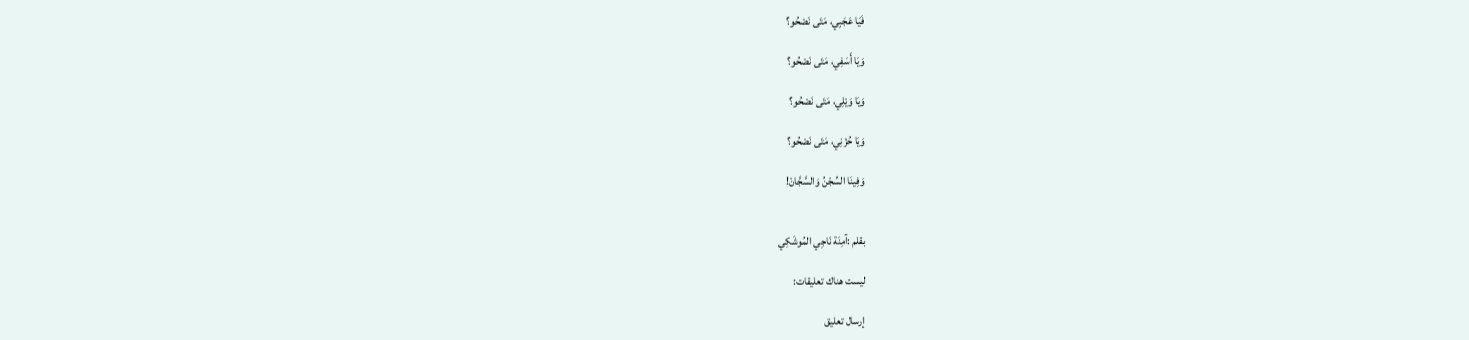فَيَا عَجَبِي، مَتَى نَصْحُو؟

وَيَا أَسَفِي، مَتَى نَصْحُو؟

وَيَا وَيْلِي، مَتَى نَصْحُو؟

وَيَا حُزْنِي، مَتَى نَصْحُو؟

وَفِينَا السِّجْنُ وَالسَّجَّانْ!


بقلم :آمِنَة نَاجِي المُوشَكِي

ليست هناك تعليقات:

إرسال تعليق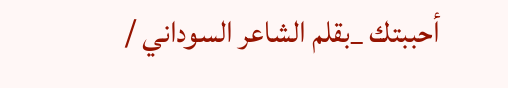أحببتك _بقلم الشاعر السوداني /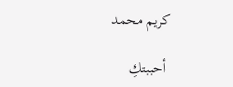كريم محمد

 أحببتكِ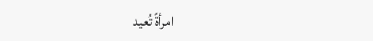امرأةً تُعيد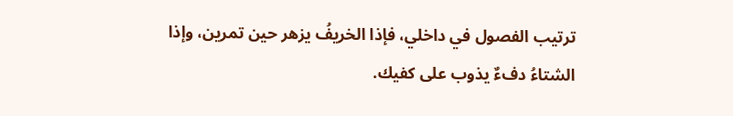ترتيب الفصول في داخلي، فإذا الخريفُ يزهر حين تمرين، وإذا الشتاءُ دفءٌ يذوب على كفيك.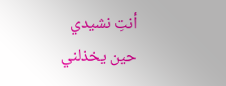أنتِ نشيدي حين يخذلني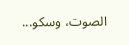الصوت، وسكو...